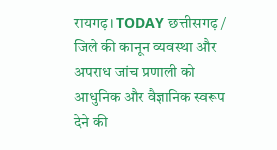रायगढ़। TODAY छत्तीसगढ़ / जिले की कानून व्यवस्था और अपराध जांच प्रणाली को आधुनिक और वैज्ञानिक स्वरूप देने की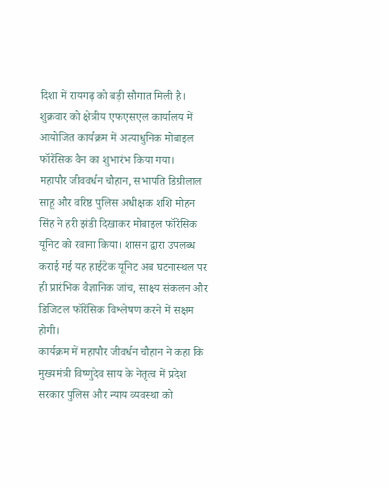दिशा में रायगढ़ को बड़ी सौगात मिली है। शुक्रवार को क्षेत्रीय एफएसएल कार्यालय में आयोजित कार्यक्रम में अत्याधुनिक मोबाइल फॉरेंसिक वैन का शुभारंभ किया गया।
महापौर जीववर्धन चौहान, सभापति डिग्रीलाल साहू और वरिष्ठ पुलिस अधीक्षक शशि मोहन सिंह ने हरी झंडी दिखाकर मोबाइल फॉरेंसिक यूनिट को रवाना किया। शासन द्वारा उपलब्ध कराई गई यह हाईटेक यूनिट अब घटनास्थल पर ही प्रारंभिक वैज्ञानिक जांच, साक्ष्य संकलन और डिजिटल फॉरेंसिक विश्लेषण करने में सक्षम होगी।
कार्यक्रम में महापौर जीवर्धन चौहान ने कहा कि मुख्यमंत्री विष्णुदेव साय के नेतृत्व में प्रदेश सरकार पुलिस और न्याय व्यवस्था को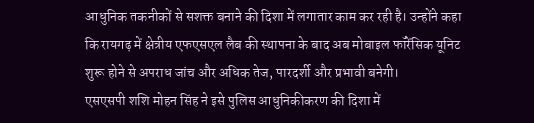आधुनिक तकनीकों से सशक्त बनाने की दिशा में लगातार काम कर रही है। उन्होंने कहा कि रायगढ़ में क्षेत्रीय एफएसएल लैब की स्थापना के बाद अब मोबाइल फॉरेंसिक यूनिट शुरू होने से अपराध जांच और अधिक तेज, पारदर्शी और प्रभावी बनेगी।
एसएसपी शशि मोहन सिंह ने इसे पुलिस आधुनिकीकरण की दिशा में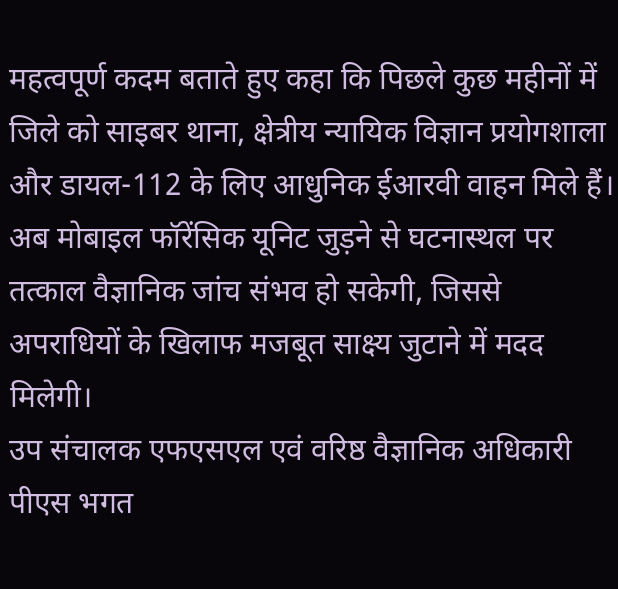महत्वपूर्ण कदम बताते हुए कहा कि पिछले कुछ महीनों में जिले को साइबर थाना, क्षेत्रीय न्यायिक विज्ञान प्रयोगशाला और डायल-112 के लिए आधुनिक ईआरवी वाहन मिले हैं। अब मोबाइल फॉरेंसिक यूनिट जुड़ने से घटनास्थल पर तत्काल वैज्ञानिक जांच संभव हो सकेगी, जिससे अपराधियों के खिलाफ मजबूत साक्ष्य जुटाने में मदद मिलेगी।
उप संचालक एफएसएल एवं वरिष्ठ वैज्ञानिक अधिकारी पीएस भगत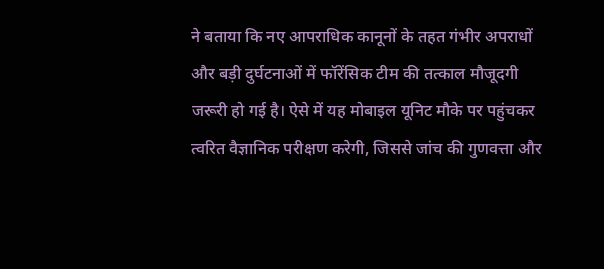ने बताया कि नए आपराधिक कानूनों के तहत गंभीर अपराधों और बड़ी दुर्घटनाओं में फॉरेंसिक टीम की तत्काल मौजूदगी जरूरी हो गई है। ऐसे में यह मोबाइल यूनिट मौके पर पहुंचकर त्वरित वैज्ञानिक परीक्षण करेगी, जिससे जांच की गुणवत्ता और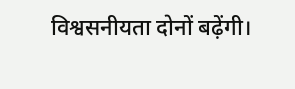विश्वसनीयता दोनों बढ़ेंगी।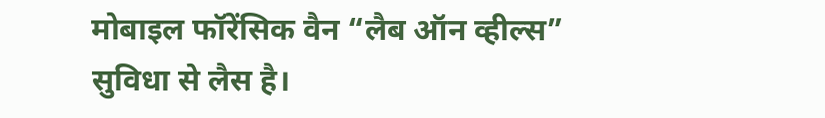मोबाइल फॉरेंसिक वैन “लैब ऑन व्हील्स” सुविधा से लैस है।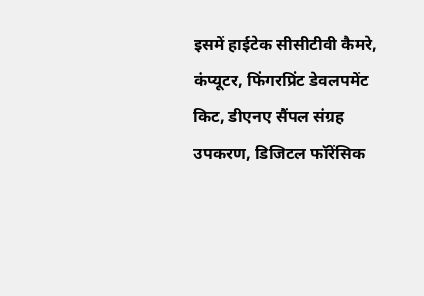इसमें हाईटेक सीसीटीवी कैमरे, कंप्यूटर, फिंगरप्रिंट डेवलपमेंट किट, डीएनए सैंपल संग्रह उपकरण, डिजिटल फॉरेंसिक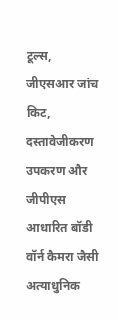टूल्स, जीएसआर जांच किट, दस्तावेजीकरण उपकरण और जीपीएस आधारित बॉडी वॉर्न कैमरा जैसी अत्याधुनिक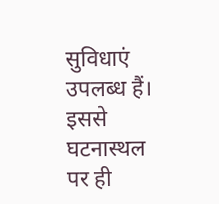सुविधाएं उपलब्ध हैं। इससे घटनास्थल पर ही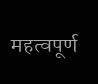महत्वपूर्ण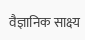वैज्ञानिक साक्ष्य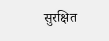सुरक्षित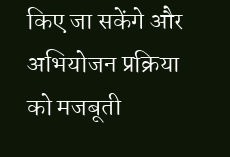किए जा सकेंगे और अभियोजन प्रक्रिया को मजबूती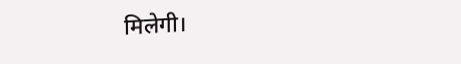मिलेगी।